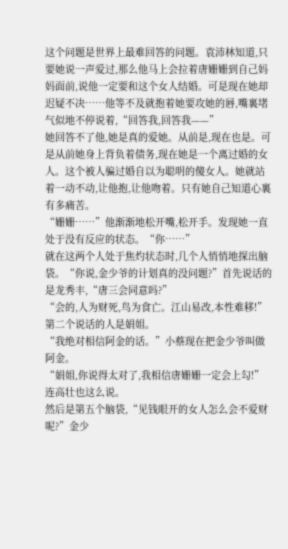这个问题是世界上最难回答的问题。袁沛林知道,只要她说一声爱过,那么他马上会拉着唐姗姗到自己妈妈面前,说他一定要和这个女人结婚。可是现在她却迟疑不决……他等不及就抱着她要攻她的唇,嘴裏堵气似地不停说着,“回答我,回答我——”
她回答不了他,她是真的爱她。从前是,现在也是。可是从前她身上背负着债务,现在她是一个离过婚的女人。这个被人骗过婚自以为聪明的傻女人。她就站着一动不动,让他抱,让他吻着。只有她自己知道心裏有多痛苦。
“姗姗……”他渐渐地松开嘴,松开手。发现她一直处于没有反应的状态。“你……”
就在这两个人处于焦灼状态时,几个人悄悄地探出脑袋。“你说,金少爷的计划真的没问题?”首先说话的是龙秀丰,“唐三会同意吗?”
“会的,人为财死,鸟为食亡。江山易改,本性难移!”第二个说话的人是娟姐。
“我绝对相信阿金的话。”小蔡现在把金少爷叫做阿金。
“娟姐,你说得太对了,我相信唐姗姗一定会上勾!”连高壮也这么说。
然后是第五个脑袋,“见钱眼开的女人怎么会不爱财呢?”金少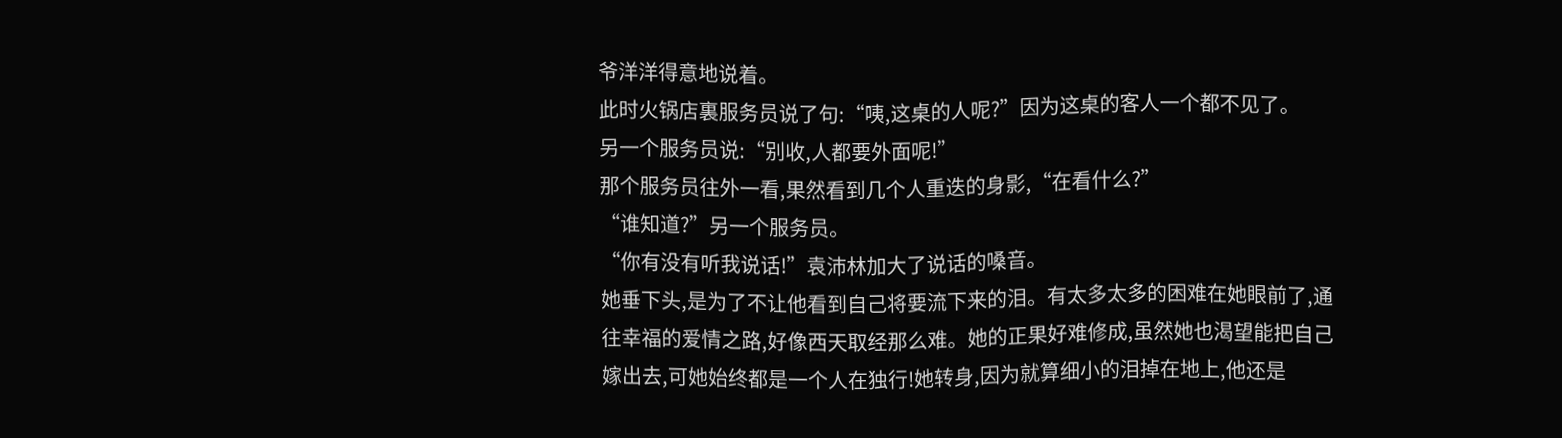爷洋洋得意地说着。
此时火锅店裏服务员说了句:“咦,这桌的人呢?”因为这桌的客人一个都不见了。
另一个服务员说:“别收,人都要外面呢!”
那个服务员往外一看,果然看到几个人重迭的身影,“在看什么?”
“谁知道?”另一个服务员。
“你有没有听我说话!”袁沛林加大了说话的嗓音。
她垂下头,是为了不让他看到自己将要流下来的泪。有太多太多的困难在她眼前了,通往幸福的爱情之路,好像西天取经那么难。她的正果好难修成,虽然她也渴望能把自己嫁出去,可她始终都是一个人在独行!她转身,因为就算细小的泪掉在地上,他还是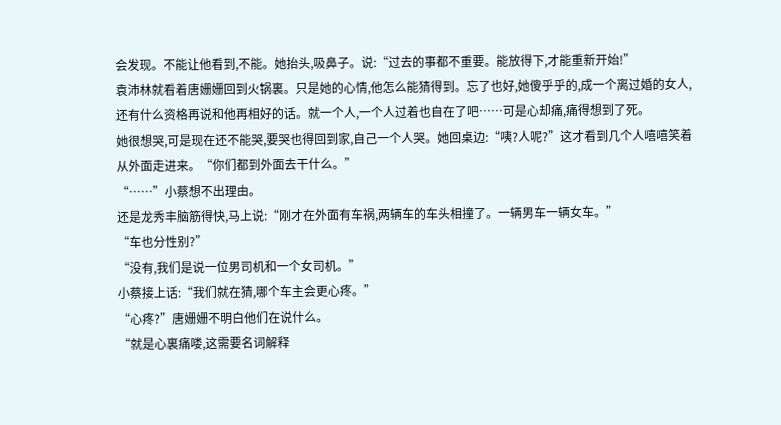会发现。不能让他看到,不能。她抬头,吸鼻子。说:“过去的事都不重要。能放得下,才能重新开始!”
袁沛林就看着唐姗姗回到火锅裏。只是她的心情,他怎么能猜得到。忘了也好,她傻乎乎的,成一个离过婚的女人,还有什么资格再说和他再相好的话。就一个人,一个人过着也自在了吧……可是心却痛,痛得想到了死。
她很想哭,可是现在还不能哭,要哭也得回到家,自己一个人哭。她回桌边:“咦?人呢?”这才看到几个人嘻嘻笑着从外面走进来。“你们都到外面去干什么。”
“……”小蔡想不出理由。
还是龙秀丰脑筋得快,马上说:“刚才在外面有车祸,两辆车的车头相撞了。一辆男车一辆女车。”
“车也分性别?”
“没有,我们是说一位男司机和一个女司机。”
小蔡接上话:“我们就在猜,哪个车主会更心疼。”
“心疼?”唐姗姗不明白他们在说什么。
“就是心裏痛喽,这需要名词解释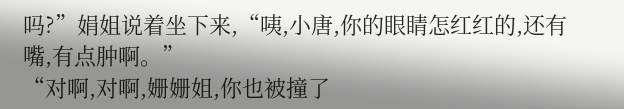吗?”娟姐说着坐下来,“咦,小唐,你的眼睛怎红红的,还有嘴,有点肿啊。”
“对啊,对啊,姗姗姐,你也被撞了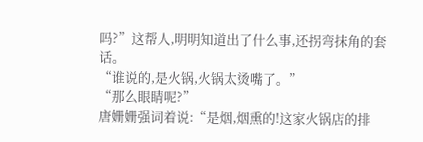吗?”这帮人,明明知道出了什么事,还拐弯抹角的套话。
“谁说的,是火锅,火锅太烫嘴了。”
“那么眼睛呢?”
唐姗姗强词着说:“是烟,烟熏的!这家火锅店的排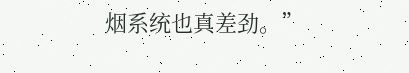烟系统也真差劲。”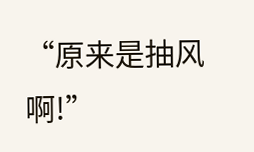“原来是抽风啊!”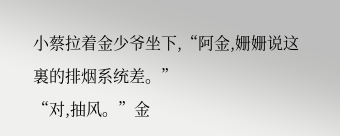小蔡拉着金少爷坐下,“阿金,姗姗说这裏的排烟系统差。”
“对,抽风。”金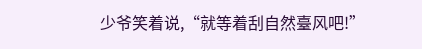少爷笑着说,“就等着刮自然臺风吧!”